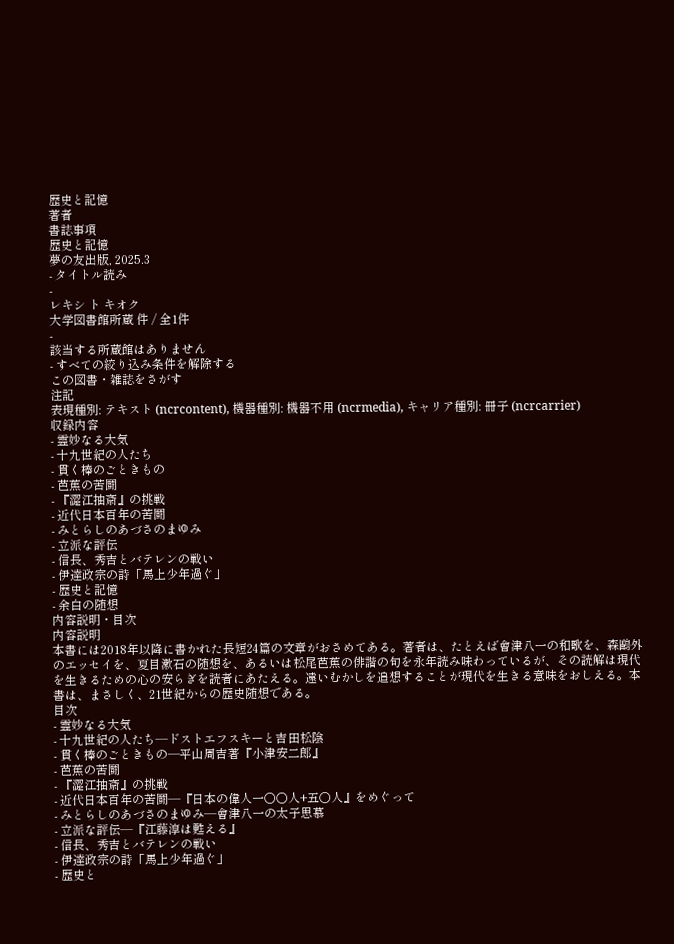歴史と記憶
著者
書誌事項
歴史と記憶
夢の友出版, 2025.3
- タイトル読み
-
レキシ ト キオク
大学図書館所蔵 件 / 全1件
-
該当する所蔵館はありません
- すべての絞り込み条件を解除する
この図書・雑誌をさがす
注記
表現種別: テキスト (ncrcontent), 機器種別: 機器不用 (ncrmedia), キャリア種別: 冊子 (ncrcarrier)
収録内容
- 霊妙なる大気
- 十九世紀の人たち
- 貫く棒のごときもの
- 芭蕉の苦鬪
- 『澀江抽斎』の挑戦
- 近代日本百年の苦鬪
- みとらしのあづさのまゆみ
- 立派な評伝
- 信長、秀吉とバテレンの戦い
- 伊達政宗の詩「馬上少年過ぐ」
- 歴史と記憶
- 余白の随想
内容説明・目次
内容説明
本書には2018年以降に書かれた長短24篇の文章がおさめてある。著者は、たとえば會津八一の和歌を、森鷗外のエッセイを、夏目漱石の随想を、あるいは松尾芭蕉の俳諧の句を永年読み味わっているが、その読解は現代を生きるための心の安らぎを読者にあたえる。遠いむかしを追想することが現代を生きる意味をおしえる。本書は、まさしく、21世紀からの歴史随想である。
目次
- 霊妙なる大気
- 十九世紀の人たち―ドストエフスキーと吉田松陰
- 貫く棒のごときもの―平山周吉著『小津安二郎』
- 芭蕉の苦鬪
- 『澀江抽斎』の挑戦
- 近代日本百年の苦鬪―『日本の偉人一〇〇人+五〇人』をめぐって
- みとらしのあづさのまゆみ―會津八一の太子思慕
- 立派な評伝―『江藤淳は甦える』
- 信長、秀吉とバテレンの戦い
- 伊達政宗の詩「馬上少年過ぐ」
- 歴史と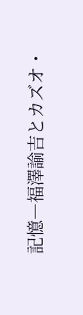記憶―福澤諭吉とカズオ・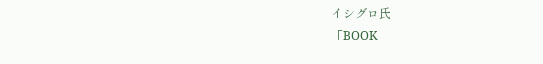イシグロ氏
「BOOK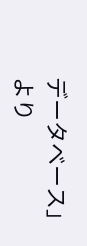データベース」 より